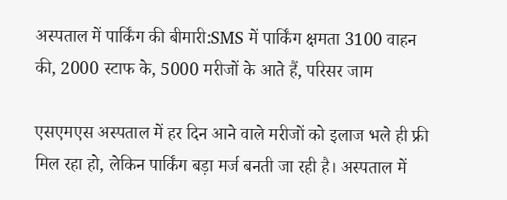अस्पताल में पार्किंग की बीमारी:SMS में पार्किंग क्षमता 3100 वाहन की, 2000 स्टाफ के, 5000 मरीजों के आते हैं, परिसर जाम

एसएमएस अस्पताल में हर दिन आने वाले मरीजों को इलाज भले ही फ्री मिल रहा हो, लेकिन पार्किंग बड़ा मर्ज बनती जा रही है। अस्पताल में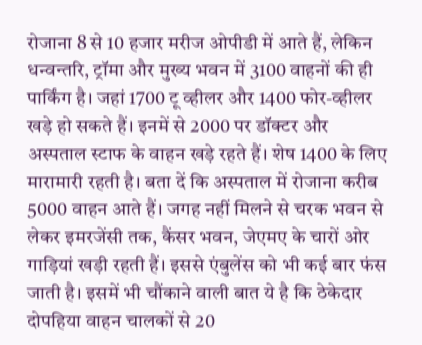रोजाना 8 से 10 हजार मरीज ओपीडी में आते हैं, लेकिन धन्वन्तरि, ट्रॉमा और मुख्य भवन में 3100 वाहनों की ही पार्किंग है। जहां 1700 टू व्हीलर और 1400 फोर-व्हीलर खड़े हो सकते हैं। इनमें से 2000 पर डॉक्टर और अस्पताल स्टाफ के वाहन खड़े रहते हैं। शेष 1400 के लिए मारामारी रहती है। बता दें कि अस्पताल में रोजाना करीब 5000 वाहन आते हैं। जगह नहीं मिलने से चरक भवन से लेकर इमरजेंसी तक, कैंसर भवन, जेएमए के चारों ओर गाड़ियां खड़ी रहती हैं। इससे एंबुलेंस को भी कई बार फंस जाती है। इसमें भी चौंकाने वाली बात ये है कि ठेकेदार दोपहिया वाहन चालकों से 20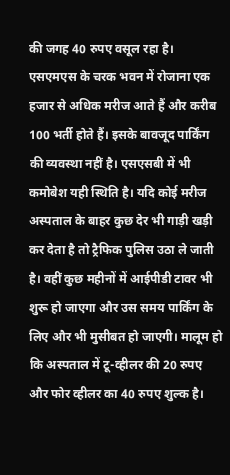की जगह 40 रुपए वसूल रहा है। एसएमएस के चरक भवन में रोजाना एक हजार से अधिक मरीज आते हैं और करीब 100 भर्ती होते हैं। इसके बावजूद पार्किंग की व्यवस्था नहीं है। एसएसबी में भी कमोबेश यही स्थिति है। यदि कोई मरीज अस्पताल के बाहर कुछ देर भी गाड़ी खड़ी कर देता है तो ट्रैफिक पुलिस उठा ले जाती है। वहीं कुछ महीनों में आईपीडी टावर भी शुरू हो जाएगा और उस समय पार्किंग के लिए और भी मुसीबत हो जाएगी। मालूम हो कि अस्पताल में टू-व्हीलर की 20 रुपए और फोर व्हीलर का 40 रुपए शुल्क है।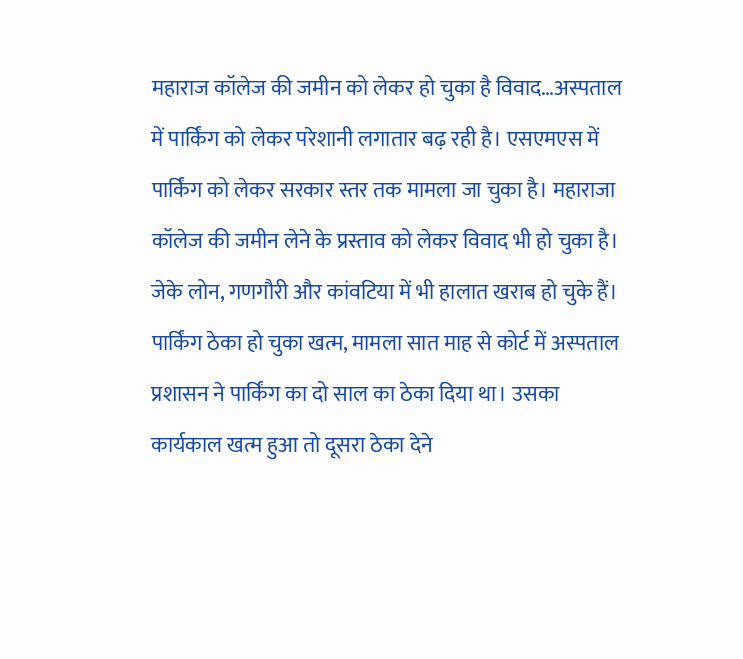महाराज कॉलेज की जमीन को लेकर हो चुका है विवाद…अस्पताल में पार्किंग को लेकर परेशानी लगातार बढ़ रही है। एसएमएस में पार्किंग को लेकर सरकार स्तर तक मामला जा चुका है। महाराजा कॉलेज की जमीन लेने के प्रस्ताव को लेकर विवाद भी हो चुका है। जेके लोन, गणगौरी और कांवटिया में भी हालात खराब हो चुके हैं। पार्किंग ठेका हो चुका खत्म, मामला सात माह से कोर्ट में अस्पताल प्रशासन ने पार्किंग का दो साल का ठेका दिया था। उसका कार्यकाल खत्म हुआ तो दूसरा ठेका देने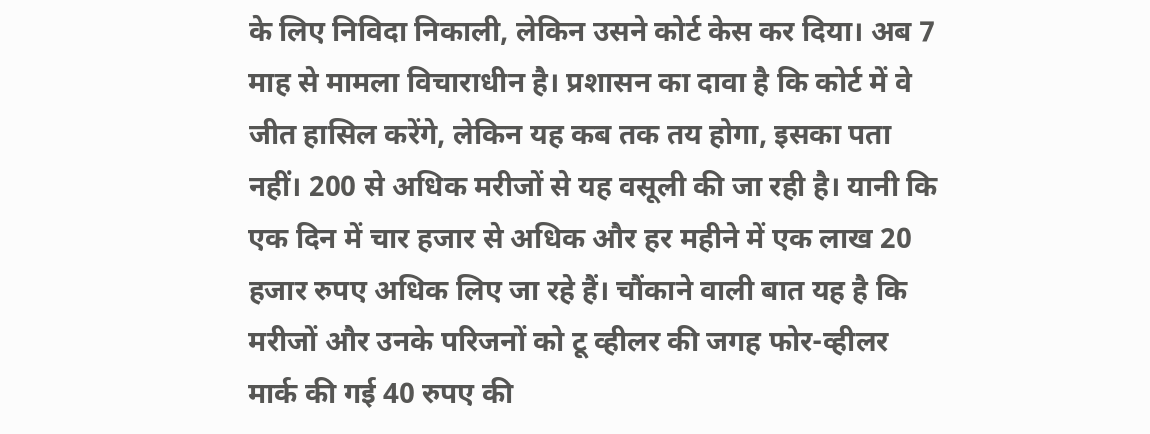के लिए निविदा निकाली, लेकिन उसने कोर्ट केस कर दिया। अब 7 माह से मामला विचाराधीन है। प्रशासन का दावा है कि कोर्ट में वे जीत हासिल करेंगे, लेकिन यह कब तक तय होगा, इसका पता नहीं। 200 से अधिक मरीजों से यह वसूली की जा रही है। यानी कि एक दिन में चार हजार से अधिक और हर महीने में एक लाख 20 हजार रुपए अधिक लिए जा रहे हैं। चौंकाने वाली बात यह है कि मरीजों और उनके परिजनों को टू व्हीलर की जगह फोर-व्हीलर मार्क की गई 40 रुपए की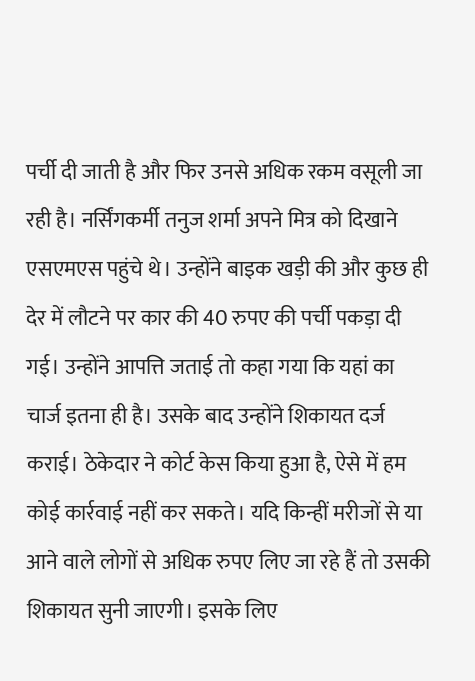पर्ची दी जाती है और फिर उनसे अधिक रकम वसूली जा रही है। नर्सिंगकर्मी तनुज शर्मा अपने मित्र को दिखाने एसएमएस पहुंचे थे। उन्होंने बाइक खड़ी की और कुछ ही देर में लौटने पर कार की 40 रुपए की पर्ची पकड़ा दी गई। उन्होंने आपत्ति जताई तो कहा गया कि यहां का चार्ज इतना ही है। उसके बाद उन्होंने शिकायत दर्ज कराई। ठेकेदार ने कोर्ट केस किया हुआ है, ऐसे में हम कोई कार्रवाई नहीं कर सकते। यदि किन्हीं मरीजों से या आने वाले लोगों से अधिक रुपए लिए जा रहे हैं तो उसकी शिकायत सुनी जाएगी। इसके लिए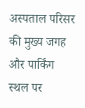अस्पताल परिसर की मुख्य जगह और पार्किंग स्थल पर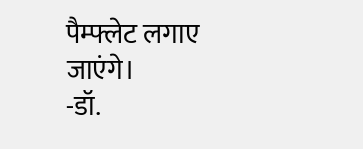पैम्फ्लेट लगाए जाएंगे।
-डॉ.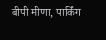बीपी मीणा, पार्किंग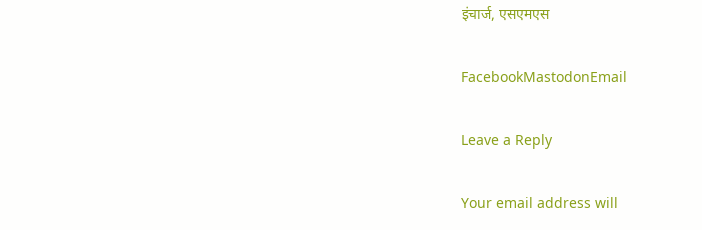इंचार्ज, एसएमएस

FacebookMastodonEmail

Leave a Reply

Your email address will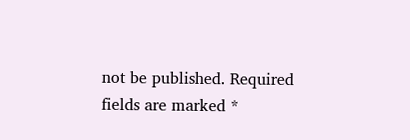not be published. Required fields are marked *